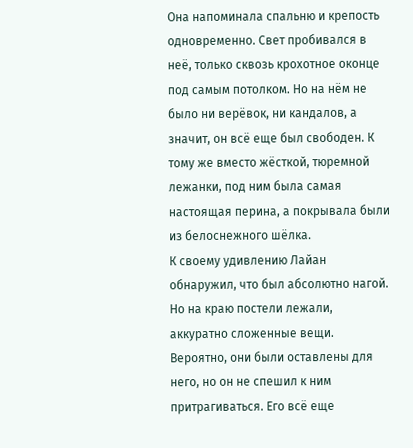Она напоминала спальню и крепость одновременно. Свет пробивался в неё, только сквозь крохотное оконце под самым потолком. Но на нём не было ни верёвок, ни кандалов, а значит, он всё еще был свободен. К тому же вместо жёсткой, тюремной лежанки, под ним была самая настоящая перина, а покрывала были из белоснежного шёлка.
К своему удивлению Лайан обнаружил, что был абсолютно нагой. Но на краю постели лежали, аккуратно сложенные вещи. Вероятно, они были оставлены для него, но он не спешил к ним притрагиваться. Его всё еще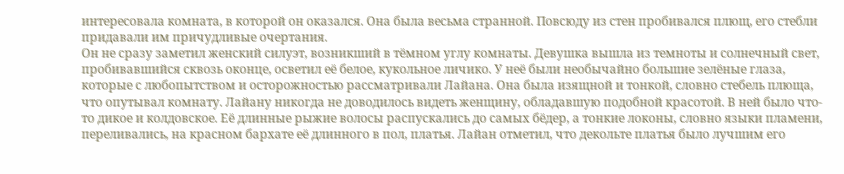интересовала комната, в которой он оказался. Она была весьма странной. Повсюду из стен пробивался плющ, его стебли придавали им причудливые очертания.
Он не сразу заметил женский силуэт, возникший в тёмном углу комнаты. Девушка вышла из темноты и солнечный свет, пробивавшийся сквозь оконце, осветил её белое, кукольное личико. У неё были необычайно большие зелёные глаза, которые с любопытством и осторожностью рассматривали Лайана. Она была изящной и тонкой, словно стебель плюща, что опутывал комнату. Лайану никогда не доводилось видеть женщину, обладавшую подобной красотой. В ней было что-то дикое и колдовское. Её длинные рыжие волосы распускались до самых бёдер, а тонкие локоны, словно языки пламени, переливались, на красном бархате её длинного в пол, платья. Лайан отметил, что декольте платья было лучшим его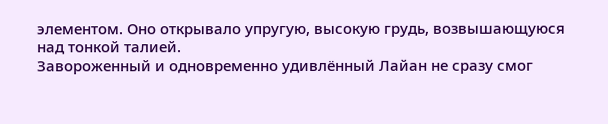элементом. Оно открывало упругую, высокую грудь, возвышающуюся над тонкой талией.
Завороженный и одновременно удивлённый Лайан не сразу смог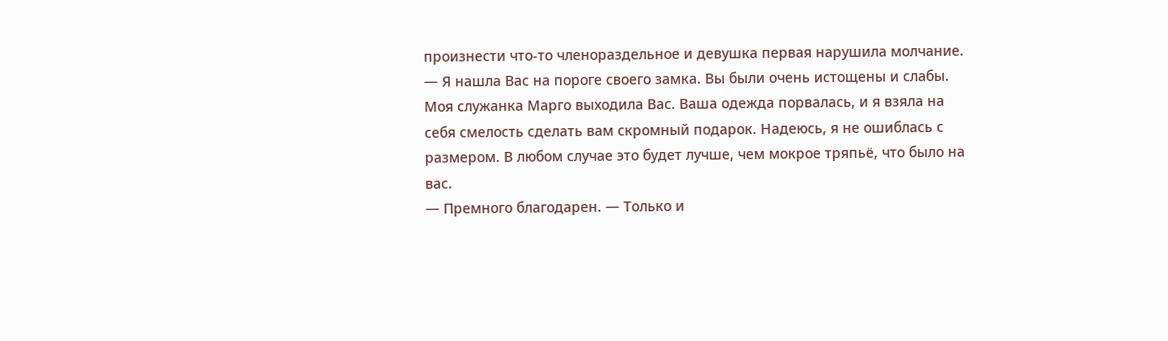произнести что-то членораздельное и девушка первая нарушила молчание.
— Я нашла Вас на пороге своего замка. Вы были очень истощены и слабы. Моя служанка Марго выходила Вас. Ваша одежда порвалась, и я взяла на себя смелость сделать вам скромный подарок. Надеюсь, я не ошиблась с размером. В любом случае это будет лучше, чем мокрое тряпьё, что было на вас.
— Премного благодарен. — Только и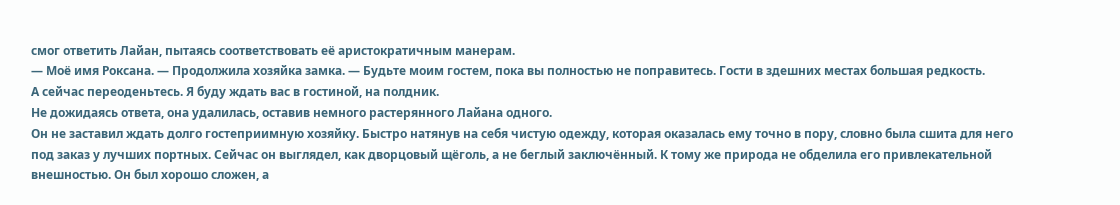смог ответить Лайан, пытаясь соответствовать её аристократичным манерам.
— Моё имя Роксана. — Продолжила хозяйка замка. — Будьте моим гостем, пока вы полностью не поправитесь. Гости в здешних местах большая редкость.
А сейчас переоденьтесь. Я буду ждать вас в гостиной, на полдник.
Не дожидаясь ответа, она удалилась, оставив немного растерянного Лайана одного.
Он не заставил ждать долго гостеприимную хозяйку. Быстро натянув на себя чистую одежду, которая оказалась ему точно в пору, словно была сшита для него под заказ у лучших портных. Сейчас он выглядел, как дворцовый щёголь, а не беглый заключённый. К тому же природа не обделила его привлекательной внешностью. Он был хорошо сложен, а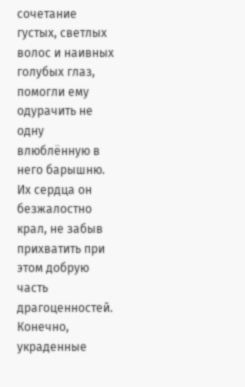сочетание густых, светлых волос и наивных голубых глаз, помогли ему одурачить не одну влюблённую в него барышню. Их сердца он безжалостно крал, не забыв прихватить при этом добрую часть драгоценностей. Конечно, украденные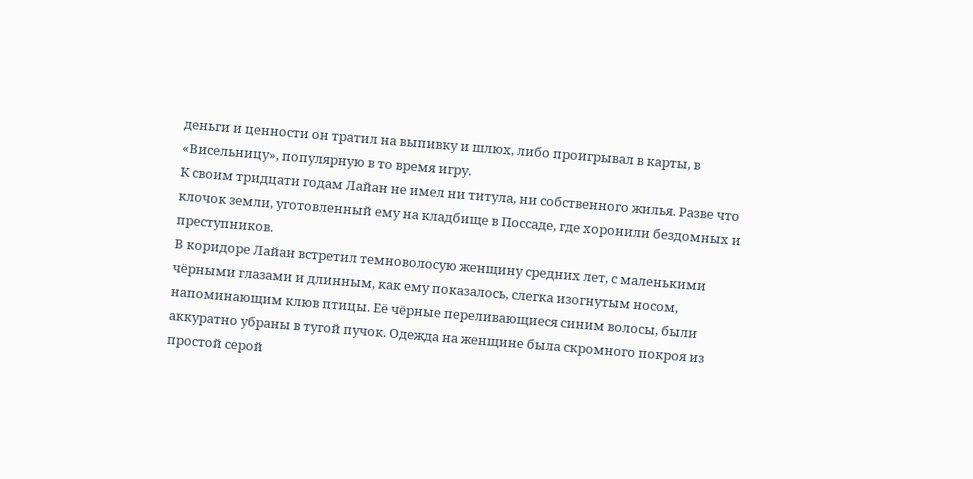деньги и ценности он тратил на выпивку и шлюх, либо проигрывал в карты, в «Висельницу», популярную в то время игру.
К своим тридцати годам Лайан не имел ни титула, ни собственного жилья. Разве что клочок земли, уготовленный ему на кладбище в Поссаде, где хоронили бездомных и преступников.
В коридоре Лайан встретил темноволосую женщину средних лет, с маленькими чёрными глазами и длинным, как ему показалось, слегка изогнутым носом, напоминающим клюв птицы. Её чёрные переливающиеся синим волосы, были аккуратно убраны в тугой пучок. Одежда на женщине была скромного покроя из простой серой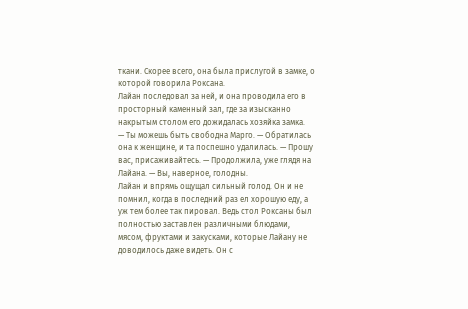ткани. Скорее всего, она была прислугой в замке, о которой говорила Роксана.
Лайан последовал за ней, и она проводила его в просторный каменный зал, где за изысканно накрытым столом его дожидалась хозяйка замка.
— Ты можешь быть свободна Марго. — Обратилась она к женщине, и та поспешно удалилась. — Прошу вас, присаживайтесь. — Продолжила, уже глядя на Лайана. — Вы, наверное, голодны.
Лайан и впрямь ощущал сильный голод. Он и не помнил, когда в последний раз ел хорошую еду, а уж тем более так пировал. Ведь стол Роксаны был полностью заставлен различными блюдами, мясом, фруктами и закусками, которые Лайану не доводилось даже видеть. Он с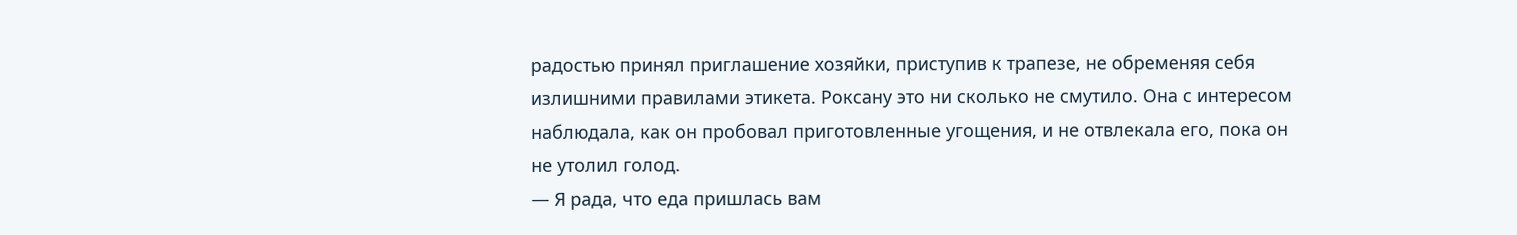радостью принял приглашение хозяйки, приступив к трапезе, не обременяя себя излишними правилами этикета. Роксану это ни сколько не смутило. Она с интересом наблюдала, как он пробовал приготовленные угощения, и не отвлекала его, пока он не утолил голод.
— Я рада, что еда пришлась вам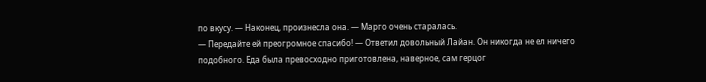по вкусу. — Наконец, произнесла она. — Марго очень старалась.
— Передайте ей преогромное спасибо! — Ответил довольный Лайан. Он никогда не ел ничего подобного. Еда была превосходно приготовлена, наверное, сам герцог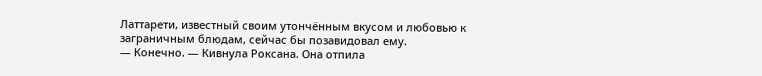Латтарети, известный своим утончённым вкусом и любовью к заграничным блюдам, сейчас бы позавидовал ему.
— Конечно. — Кивнула Роксана. Она отпила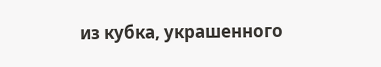из кубка, украшенного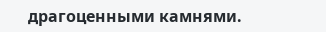драгоценными камнями.